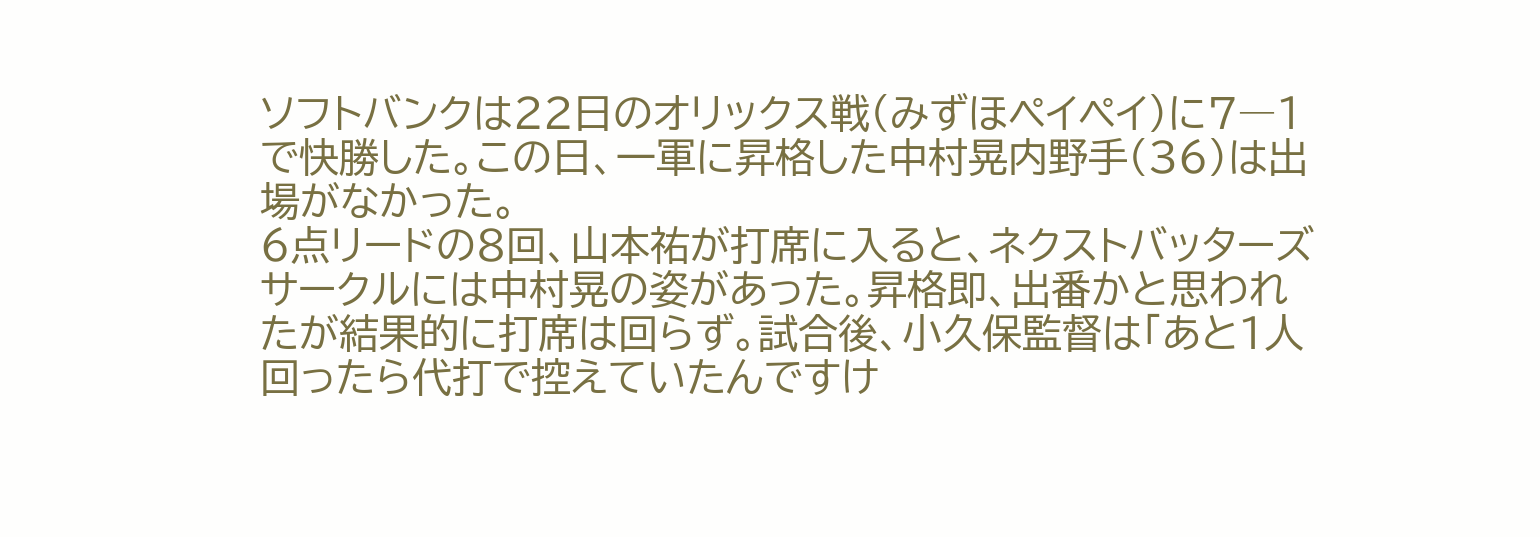ソフトバンクは22日のオリックス戦(みずほペイペイ)に7―1で快勝した。この日、一軍に昇格した中村晃内野手(36)は出場がなかった。
6点リードの8回、山本祐が打席に入ると、ネクストバッターズサークルには中村晃の姿があった。昇格即、出番かと思われたが結果的に打席は回らず。試合後、小久保監督は「あと1人回ったら代打で控えていたんですけ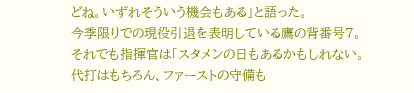どね。いずれそういう機会もある」と語った。
今季限りでの現役引退を表明している鷹の背番号7。それでも指揮官は「スタメンの日もあるかもしれない。代打はもちろん、ファーストの守備も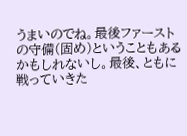うまいのでね。最後ファーストの守備(固め)ということもあるかもしれないし。最後、ともに戦っていきた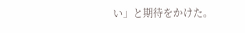い」と期待をかけた。